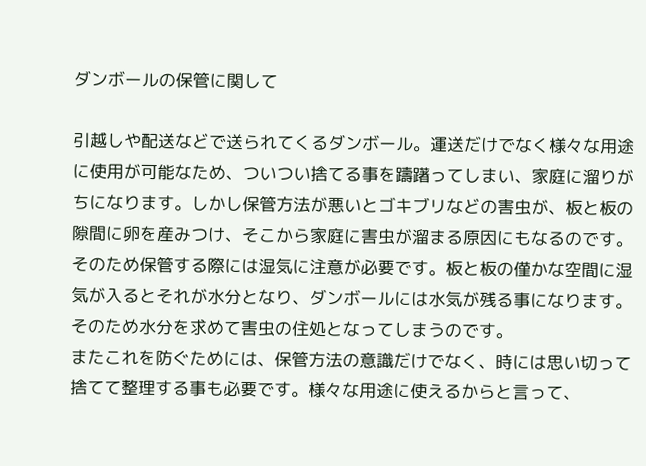ダンボールの保管に関して

引越しや配送などで送られてくるダンボール。運送だけでなく様々な用途に使用が可能なため、ついつい捨てる事を躊躇ってしまい、家庭に溜りがちになります。しかし保管方法が悪いとゴキブリなどの害虫が、板と板の隙間に卵を産みつけ、そこから家庭に害虫が溜まる原因にもなるのです。そのため保管する際には湿気に注意が必要です。板と板の僅かな空間に湿気が入るとそれが水分となり、ダンボールには水気が残る事になります。そのため水分を求めて害虫の住処となってしまうのです。
またこれを防ぐためには、保管方法の意識だけでなく、時には思い切って捨てて整理する事も必要です。様々な用途に使えるからと言って、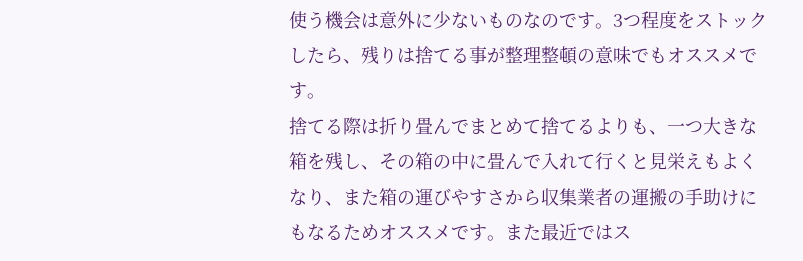使う機会は意外に少ないものなのです。3つ程度をストックしたら、残りは捨てる事が整理整頓の意味でもオススメです。
捨てる際は折り畳んでまとめて捨てるよりも、一つ大きな箱を残し、その箱の中に畳んで入れて行くと見栄えもよくなり、また箱の運びやすさから収集業者の運搬の手助けにもなるためオススメです。また最近ではス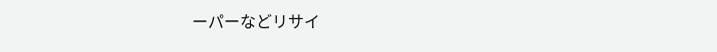ーパーなどリサイ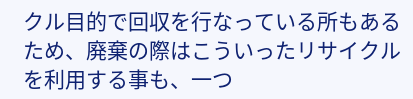クル目的で回収を行なっている所もあるため、廃棄の際はこういったリサイクルを利用する事も、一つ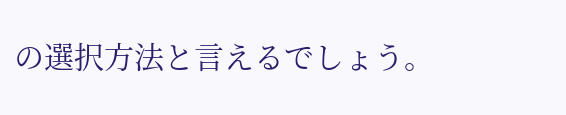の選択方法と言えるでしょう。